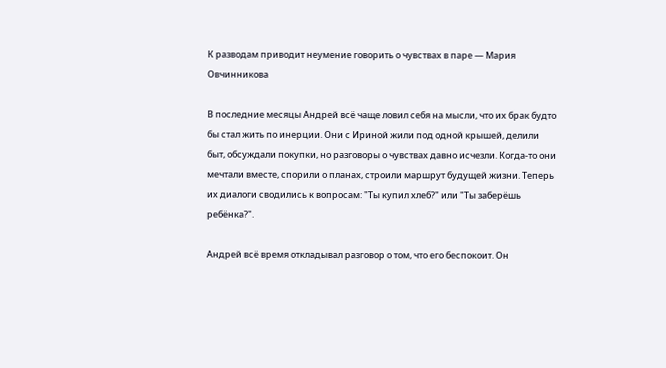К разводам приводит неумение говорить о чувствах в паре — Мария Овчинникова

В последние месяцы Андрей всё чаще ловил себя на мысли, что их брак будто бы стал жить по инерции. Они с Ириной жили под одной крышей, делили быт, обсуждали покупки, но разговоры о чувствах давно исчезли. Когда-то они мечтали вместе, спорили о планах, строили маршрут будущей жизни. Теперь их диалоги сводились к вопросам: "Ты купил хлеб?" или "Ты заберёшь ребёнка?".

Андрей всё время откладывал разговор о том, что его беспокоит. Он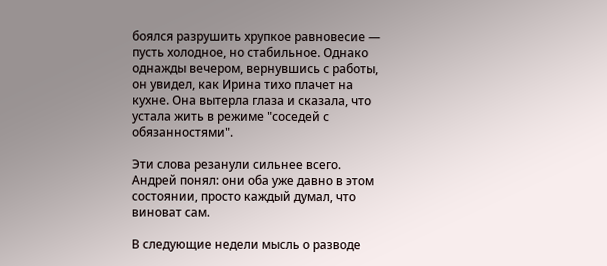боялся разрушить хрупкое равновесие — пусть холодное, но стабильное. Однако однажды вечером, вернувшись с работы, он увидел, как Ирина тихо плачет на кухне. Она вытерла глаза и сказала, что устала жить в режиме "соседей с обязанностями".

Эти слова резанули сильнее всего. Андрей понял: они оба уже давно в этом состоянии, просто каждый думал, что виноват сам.

В следующие недели мысль о разводе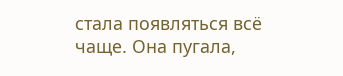стала появляться всё чаще. Она пугала,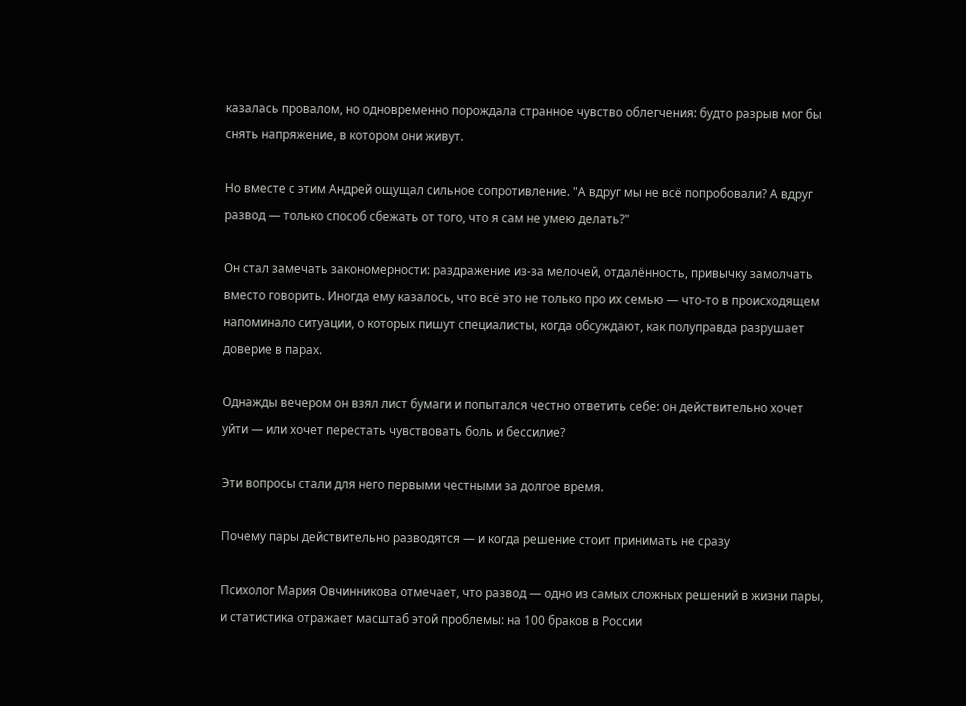казалась провалом, но одновременно порождала странное чувство облегчения: будто разрыв мог бы снять напряжение, в котором они живут.

Но вместе с этим Андрей ощущал сильное сопротивление. "А вдруг мы не всё попробовали? А вдруг развод — только способ сбежать от того, что я сам не умею делать?"

Он стал замечать закономерности: раздражение из-за мелочей, отдалённость, привычку замолчать вместо говорить. Иногда ему казалось, что всё это не только про их семью — что-то в происходящем напоминало ситуации, о которых пишут специалисты, когда обсуждают, как полуправда разрушает доверие в парах.

Однажды вечером он взял лист бумаги и попытался честно ответить себе: он действительно хочет уйти — или хочет перестать чувствовать боль и бессилие?

Эти вопросы стали для него первыми честными за долгое время.

Почему пары действительно разводятся — и когда решение стоит принимать не сразу

Психолог Мария Овчинникова отмечает, что развод — одно из самых сложных решений в жизни пары, и статистика отражает масштаб этой проблемы: на 100 браков в России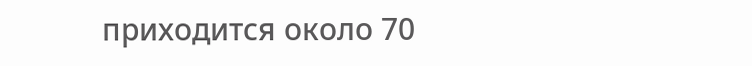приходится около 70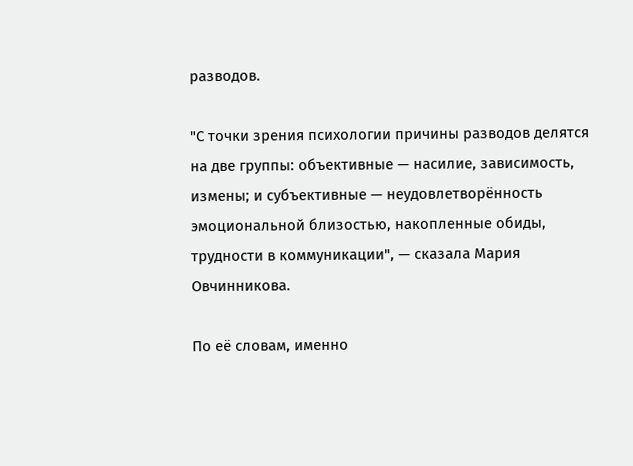разводов.

"С точки зрения психологии причины разводов делятся на две группы: объективные — насилие, зависимость, измены; и субъективные — неудовлетворённость эмоциональной близостью, накопленные обиды, трудности в коммуникации", — сказала Мария Овчинникова.

По её словам, именно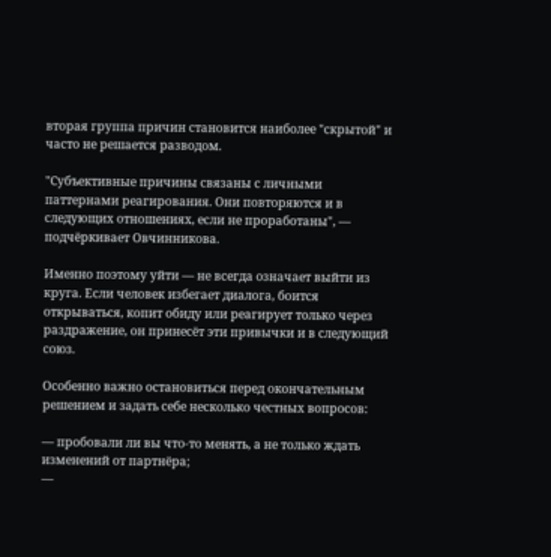вторая группа причин становится наиболее "скрытой" и часто не решается разводом.

"Субъективные причины связаны с личными паттернами реагирования. Они повторяются и в следующих отношениях, если не проработаны", — подчёркивает Овчинникова.

Именно поэтому уйти — не всегда означает выйти из круга. Если человек избегает диалога, боится открываться, копит обиду или реагирует только через раздражение, он принесёт эти привычки и в следующий союз.

Особенно важно остановиться перед окончательным решением и задать себе несколько честных вопросов:

— пробовали ли вы что-то менять, а не только ждать изменений от партнёра;
—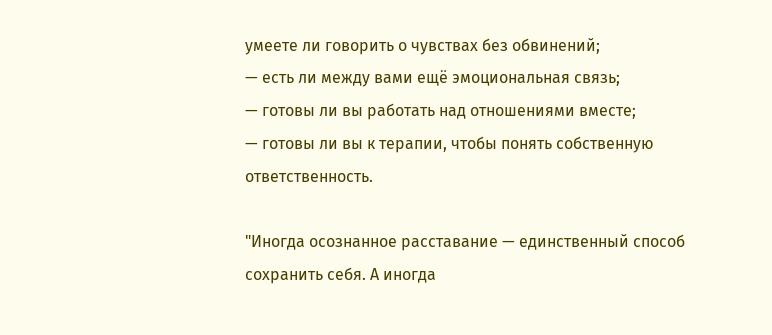умеете ли говорить о чувствах без обвинений;
— есть ли между вами ещё эмоциональная связь;
— готовы ли вы работать над отношениями вместе;
— готовы ли вы к терапии, чтобы понять собственную ответственность.

"Иногда осознанное расставание — единственный способ сохранить себя. А иногда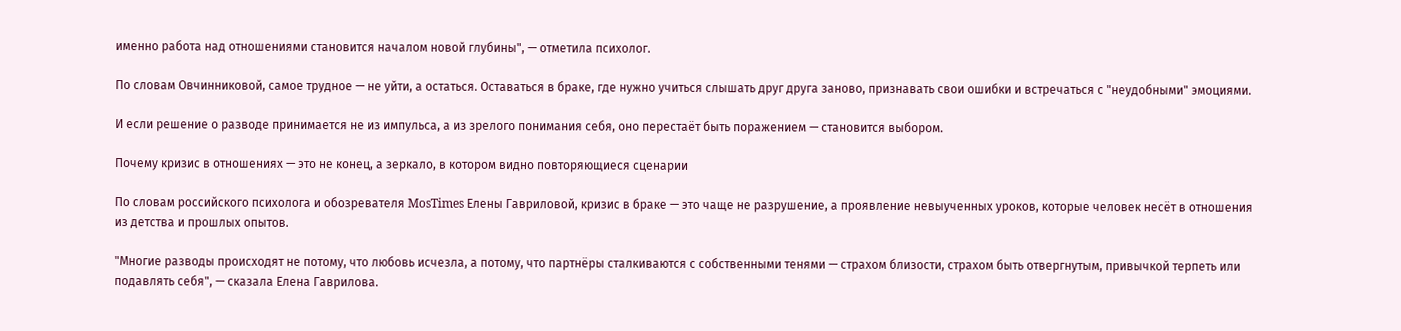именно работа над отношениями становится началом новой глубины", — отметила психолог.

По словам Овчинниковой, самое трудное — не уйти, а остаться. Оставаться в браке, где нужно учиться слышать друг друга заново, признавать свои ошибки и встречаться с "неудобными" эмоциями.

И если решение о разводе принимается не из импульса, а из зрелого понимания себя, оно перестаёт быть поражением — становится выбором.

Почему кризис в отношениях — это не конец, а зеркало, в котором видно повторяющиеся сценарии

По словам российского психолога и обозревателя MosTimes Елены Гавриловой, кризис в браке — это чаще не разрушение, а проявление невыученных уроков, которые человек несёт в отношения из детства и прошлых опытов.

"Многие разводы происходят не потому, что любовь исчезла, а потому, что партнёры сталкиваются с собственными тенями — страхом близости, страхом быть отвергнутым, привычкой терпеть или подавлять себя", — сказала Елена Гаврилова.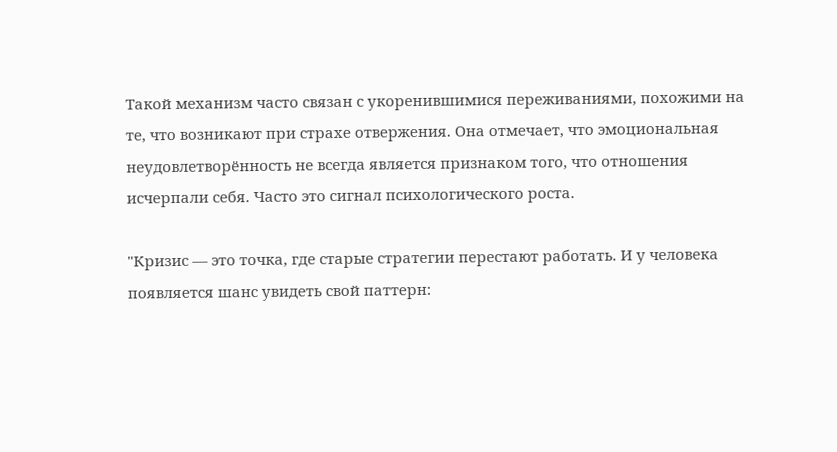Такой механизм часто связан с укоренившимися переживаниями, похожими на те, что возникают при страхе отвержения. Она отмечает, что эмоциональная неудовлетворённость не всегда является признаком того, что отношения исчерпали себя. Часто это сигнал психологического роста.

"Кризис — это точка, где старые стратегии перестают работать. И у человека появляется шанс увидеть свой паттерн: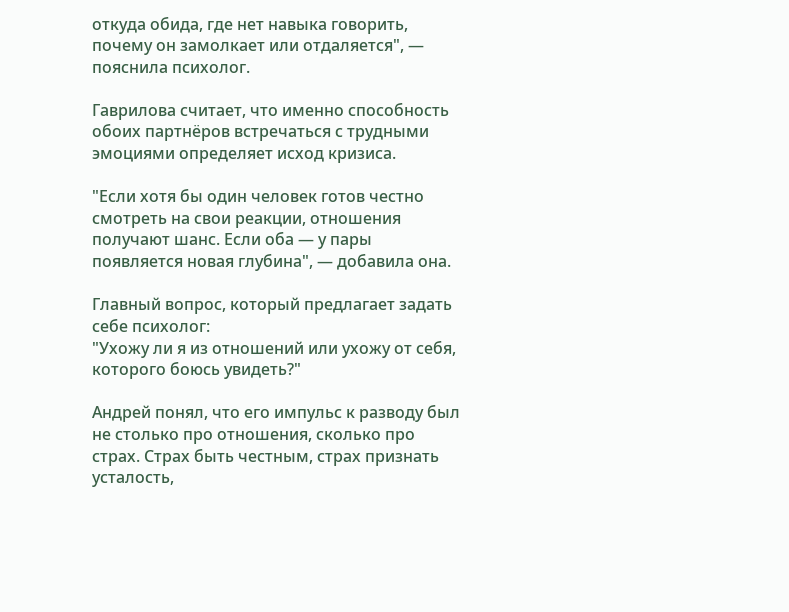откуда обида, где нет навыка говорить, почему он замолкает или отдаляется", — пояснила психолог.

Гаврилова считает, что именно способность обоих партнёров встречаться с трудными эмоциями определяет исход кризиса.

"Если хотя бы один человек готов честно смотреть на свои реакции, отношения получают шанс. Если оба — у пары появляется новая глубина", — добавила она.

Главный вопрос, который предлагает задать себе психолог:
"Ухожу ли я из отношений или ухожу от себя, которого боюсь увидеть?"

Андрей понял, что его импульс к разводу был не столько про отношения, сколько про страх. Страх быть честным, страх признать усталость,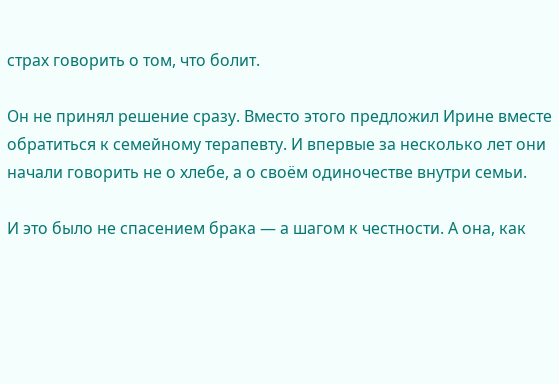страх говорить о том, что болит.

Он не принял решение сразу. Вместо этого предложил Ирине вместе обратиться к семейному терапевту. И впервые за несколько лет они начали говорить не о хлебе, а о своём одиночестве внутри семьи.

И это было не спасением брака — а шагом к честности. А она, как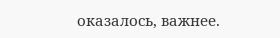оказалось, важнее.